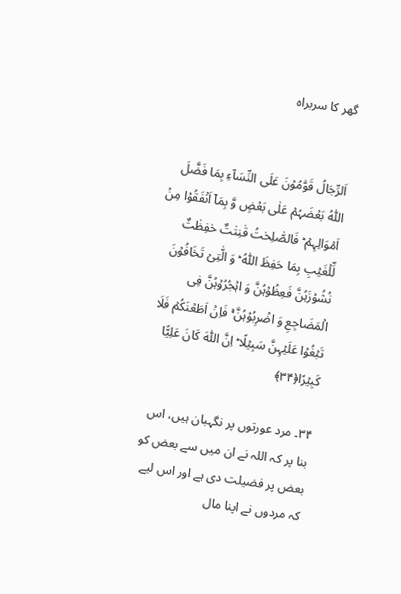گھر کا سربراہ


اَلرِّجَالُ قَوّٰمُوۡنَ عَلَی النِّسَآءِ بِمَا فَضَّلَ اللّٰہُ بَعۡضَہُمۡ عَلٰی بَعۡضٍ وَّ بِمَاۤ اَنۡفَقُوۡا مِنۡ اَمۡوَالِہِمۡ ؕ فَالصّٰلِحٰتُ قٰنِتٰتٌ حٰفِظٰتٌ لِّلۡغَیۡبِ بِمَا حَفِظَ اللّٰہُ ؕ وَ الّٰتِیۡ تَخَافُوۡنَ نُشُوۡزَہُنَّ فَعِظُوۡہُنَّ وَ اہۡجُرُوۡہُنَّ فِی الۡمَضَاجِعِ وَ اضۡرِبُوۡہُنَّ ۚ فَاِنۡ اَطَعۡنَکُمۡ فَلَا تَبۡغُوۡا عَلَیۡہِنَّ سَبِیۡلًا ؕ اِنَّ اللّٰہَ کَانَ عَلِیًّا کَبِیۡرًا﴿۳۴﴾

۳۴۔ مرد عورتوں پر نگہبان ہیں، اس بنا پر کہ اللہ نے ان میں سے بعض کو بعض پر فضیلت دی ہے اور اس لیے کہ مردوں نے اپنا مال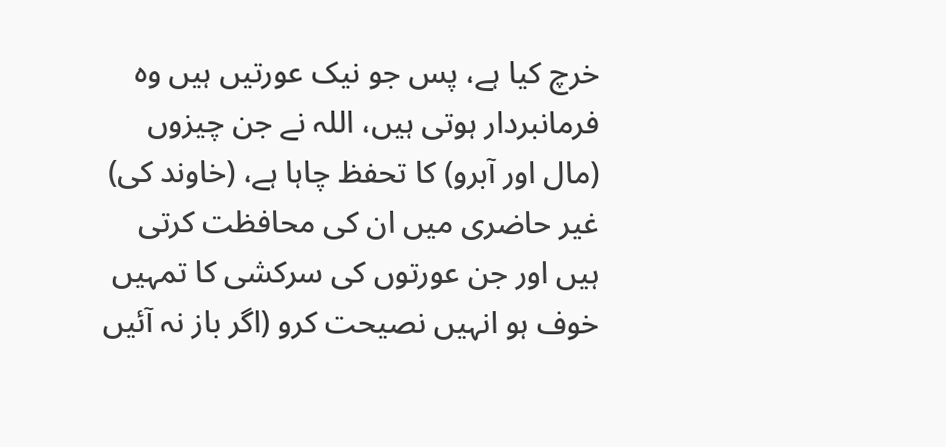خرچ کیا ہے، پس جو نیک عورتیں ہیں وہ فرمانبردار ہوتی ہیں، اللہ نے جن چیزوں (مال اور آبرو) کا تحفظ چاہا ہے، (خاوند کی) غیر حاضری میں ان کی محافظت کرتی ہیں اور جن عورتوں کی سرکشی کا تمہیں خوف ہو انہیں نصیحت کرو (اگر باز نہ آئیں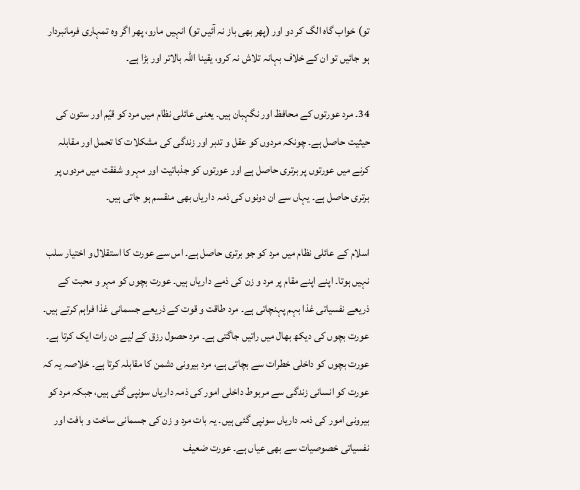تو) خواب گاہ الگ کر دو اور (پھر بھی باز نہ آئیں تو) انہیں مارو، پھر اگر وہ تمہاری فرمانبردار ہو جائیں تو ان کے خلاف بہانہ تلاش نہ کرو، یقینا اللہ بالاتر اور بڑا ہے۔

34۔ مرد عورتوں کے محافظ اور نگہبان ہیں۔ یعنی عائلی نظام میں مرد کو قیّم اور ستون کی حیثیت حاصل ہے۔ چونکہ مردوں کو عقل و تدبر اور زندگی کی مشکلات کا تحمل اور مقابلہ کرنے میں عورتوں پر برتری حاصل ہے اور عورتوں کو جذباتیت اور مہر و شفقت میں مردوں پر برتری حاصل ہے۔ یہاں سے ان دونوں کی ذمہ داریاں بھی منقسم ہو جاتی ہیں۔

اسلام کے عائلی نظام میں مرد کو جو برتری حاصل ہے۔ اس سے عورت کا استقلال و اختیار سلب نہیں ہوتا۔ اپنے اپنے مقام پر مرد و زن کی ذمے داریاں ہیں۔ عورت بچوں کو مہر و محبت کے ذریعے نفسیاتی غذا بہم پہنچاتی ہے۔ مرد طاقت و قوت کے ذریعے جسمانی غذا فراہم کرتے ہیں۔ عورت بچوں کی دیکھ بھال میں راتیں جاگتی ہے۔ مرد حصول رزق کے لیے دن رات ایک کرتا ہے۔ عورت بچوں کو داخلی خطرات سے بچاتی ہے، مرد بیرونی دشمن کا مقابلہ کرتا ہے۔ خلاصہ یہ کہ عورت کو انسانی زندگی سے مربوط داخلی امور کی ذمہ داریاں سونپی گئی ہیں، جبکہ مرد کو بیرونی امور کی ذمہ داریاں سونپی گئی ہیں۔ یہ بات مرد و زن کی جسمانی ساخت و بافت اور نفسیاتی خصوصیات سے بھی عیاں ہے۔ عورت ضعیف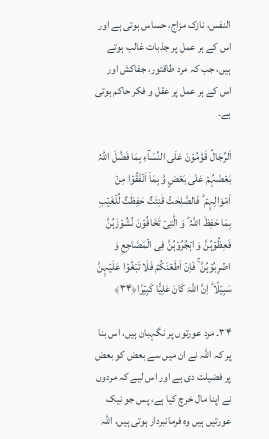النفس، نازک مزاج، حساس ہوتی ہے اور اس کے ہر عمل پر جذبات غالب ہوتے ہیں، جب کہ مرد طاقتور، جفاکش اور اس کے ہر عمل پر عقل و فکر حاکم ہوتی ہے۔

اَلرِّجَالُ قَوّٰمُوۡنَ عَلَی النِّسَآءِ بِمَا فَضَّلَ اللّٰہُ بَعۡضَہُمۡ عَلٰی بَعۡضٍ وَّ بِمَاۤ اَنۡفَقُوۡا مِنۡ اَمۡوَالِہِمۡ ؕ فَالصّٰلِحٰتُ قٰنِتٰتٌ حٰفِظٰتٌ لِّلۡغَیۡبِ بِمَا حَفِظَ اللّٰہُ ؕ وَ الّٰتِیۡ تَخَافُوۡنَ نُشُوۡزَہُنَّ فَعِظُوۡہُنَّ وَ اہۡجُرُوۡہُنَّ فِی الۡمَضَاجِعِ وَ اضۡرِبُوۡہُنَّ ۚ فَاِنۡ اَطَعۡنَکُمۡ فَلَا تَبۡغُوۡا عَلَیۡہِنَّ سَبِیۡلًا ؕ اِنَّ اللّٰہَ کَانَ عَلِیًّا کَبِیۡرًا﴿۳۴﴾

۳۴۔ مرد عورتوں پر نگہبان ہیں، اس بنا پر کہ اللہ نے ان میں سے بعض کو بعض پر فضیلت دی ہے اور اس لیے کہ مردوں نے اپنا مال خرچ کیا ہے، پس جو نیک عورتیں ہیں وہ فرمانبردار ہوتی ہیں، اللہ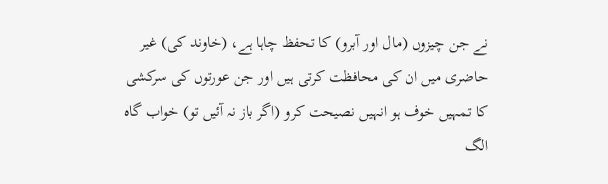نے جن چیزوں (مال اور آبرو) کا تحفظ چاہا ہے، (خاوند کی) غیر حاضری میں ان کی محافظت کرتی ہیں اور جن عورتوں کی سرکشی کا تمہیں خوف ہو انہیں نصیحت کرو (اگر باز نہ آئیں تو) خواب گاہ الگ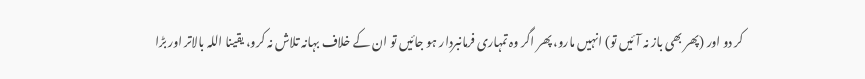کر دو اور (پھر بھی باز نہ آئیں تو) انہیں مارو، پھر اگر وہ تمہاری فرمانبردار ہو جائیں تو ان کے خلاف بہانہ تلاش نہ کرو، یقینا اللہ بالاتر اور بڑا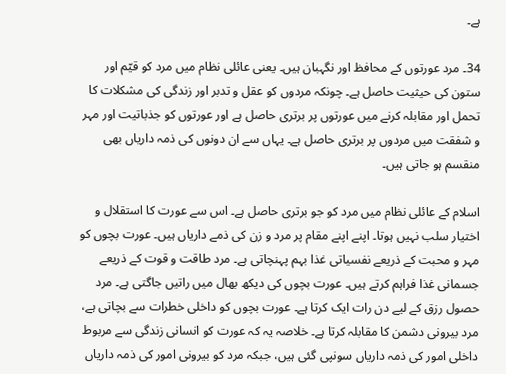ہے۔

34۔ مرد عورتوں کے محافظ اور نگہبان ہیں۔ یعنی عائلی نظام میں مرد کو قیّم اور ستون کی حیثیت حاصل ہے۔ چونکہ مردوں کو عقل و تدبر اور زندگی کی مشکلات کا تحمل اور مقابلہ کرنے میں عورتوں پر برتری حاصل ہے اور عورتوں کو جذباتیت اور مہر و شفقت میں مردوں پر برتری حاصل ہے۔ یہاں سے ان دونوں کی ذمہ داریاں بھی منقسم ہو جاتی ہیں۔

اسلام کے عائلی نظام میں مرد کو جو برتری حاصل ہے۔ اس سے عورت کا استقلال و اختیار سلب نہیں ہوتا۔ اپنے اپنے مقام پر مرد و زن کی ذمے داریاں ہیں۔ عورت بچوں کو مہر و محبت کے ذریعے نفسیاتی غذا بہم پہنچاتی ہے۔ مرد طاقت و قوت کے ذریعے جسمانی غذا فراہم کرتے ہیں۔ عورت بچوں کی دیکھ بھال میں راتیں جاگتی ہے۔ مرد حصول رزق کے لیے دن رات ایک کرتا ہے۔ عورت بچوں کو داخلی خطرات سے بچاتی ہے، مرد بیرونی دشمن کا مقابلہ کرتا ہے۔ خلاصہ یہ کہ عورت کو انسانی زندگی سے مربوط داخلی امور کی ذمہ داریاں سونپی گئی ہیں، جبکہ مرد کو بیرونی امور کی ذمہ داریاں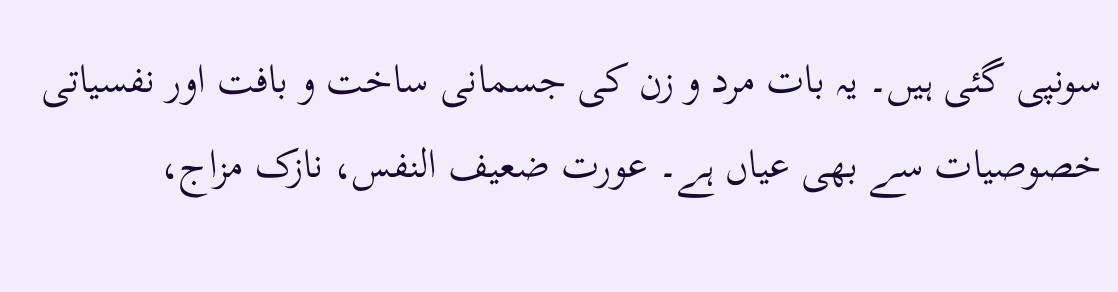سونپی گئی ہیں۔ یہ بات مرد و زن کی جسمانی ساخت و بافت اور نفسیاتی خصوصیات سے بھی عیاں ہے۔ عورت ضعیف النفس، نازک مزاج،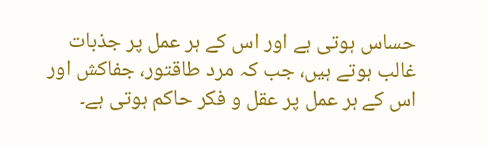حساس ہوتی ہے اور اس کے ہر عمل پر جذبات غالب ہوتے ہیں، جب کہ مرد طاقتور، جفاکش اور اس کے ہر عمل پر عقل و فکر حاکم ہوتی ہے۔